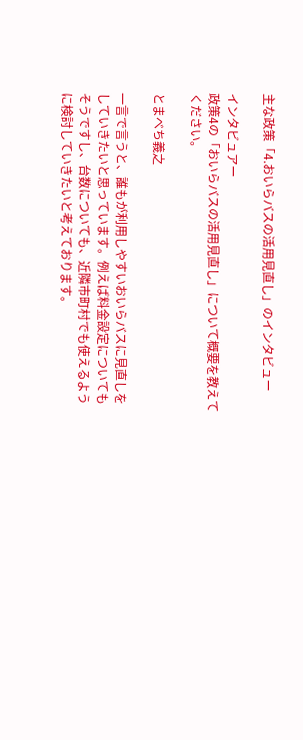主な政策「4.おいらバスの活用見直し」のインタビュー

インタビュアー
政策4の「おいらバスの活用見直し」について概要を教えてください。

とまべち義之

一言で言うと、誰もが利用しやすいおいらバスに見直しをしていきたいと思っています。例えば料金設定についてもそうですし、台数についても、近隣市町村でも使えるように検討していきたいと考えております。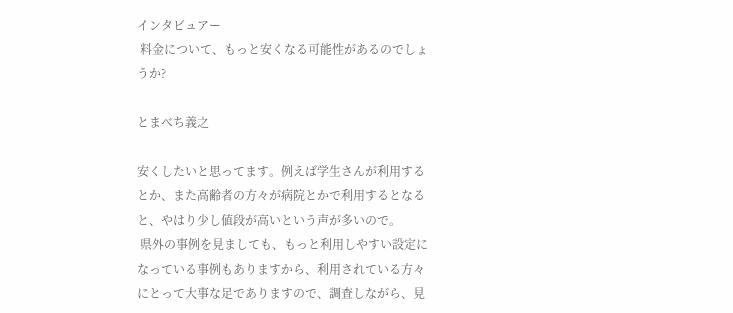インタビュアー
 料金について、もっと安くなる可能性があるのでしょうか?

とまべち義之

安くしたいと思ってます。例えば学生さんが利用するとか、また高齢者の方々が病院とかで利用するとなると、やはり少し値段が高いという声が多いので。
 県外の事例を見ましても、もっと利用しやすい設定になっている事例もありますから、利用されている方々にとって大事な足でありますので、調査しながら、見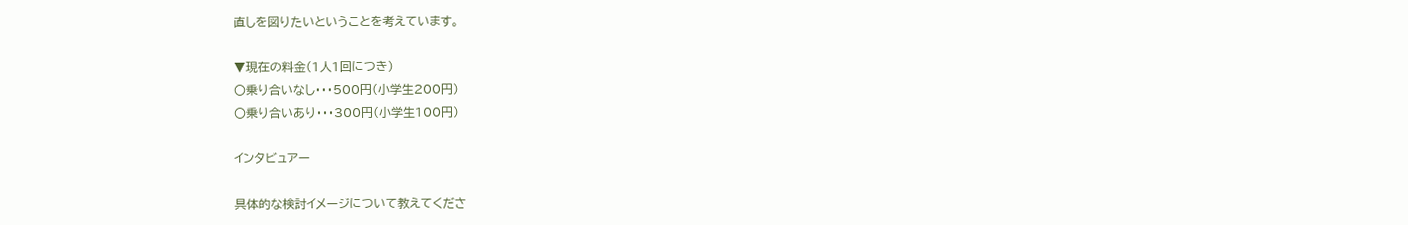直しを図りたいということを考えています。

▼現在の料金(1人1回につき)
〇乗り合いなし・・・500円(小学生200円)
〇乗り合いあり・・・300円(小学生100円)

インタビュアー

具体的な検討イメージについて教えてくださ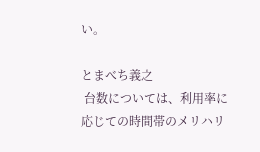い。

とまべち義之
 台数については、利用率に応じての時間帯のメリハリ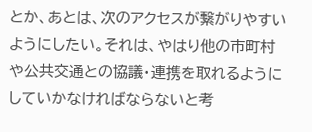とか、あとは、次のアクセスが繋がりやすいようにしたい。それは、やはり他の市町村や公共交通との協議・連携を取れるようにしていかなければならないと考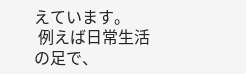えています。
 例えば日常生活の足で、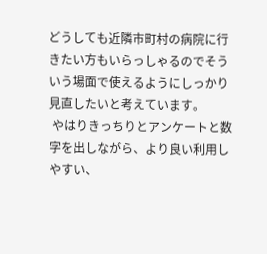どうしても近隣市町村の病院に行きたい方もいらっしゃるのでそういう場面で使えるようにしっかり見直したいと考えています。
 やはりきっちりとアンケートと数字を出しながら、より良い利用しやすい、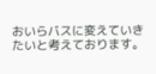おいらバスに変えていきたいと考えております。